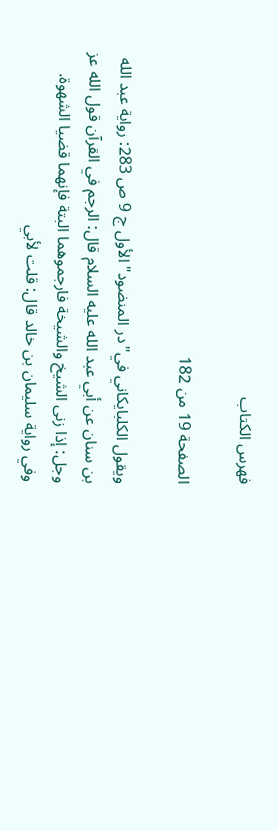فهرس الكتاب

الصفحة 19 من 182

ويقول الكلبايكاني في"در المنضود"الأول ج 9 ص 283: رواية عبد الله بن سنان عن أبي عبد الله عليه السلام قال: الرجم في القرآن قول الله عز وجل: إذا زنى الشيخ والشيخة فارجموهما البتة فإنهما قضيا الشهوة. وفي رواية سليمان بن خالد قال: قلت لأبي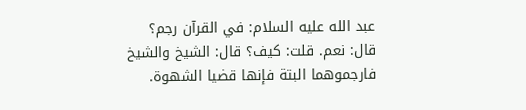عبد الله عليه السلام: في القرآن رجم؟ قال: نعم. قلت: كيف؟ قال: الشيخ والشيخ فارجموهما البتة فإنها قضيا الشهوة.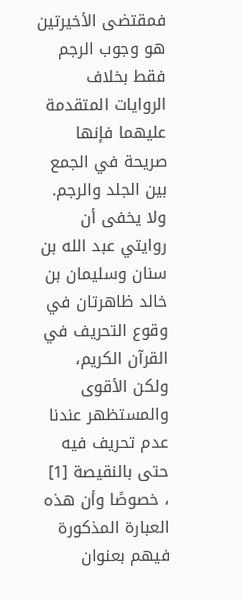فمقتضى الأخيرتين هو وجوب الرجم فقط بخلاف الروايات المتقدمة عليهما فإنها صريحة في الجمع بين الجلد والرجم. ولا يخفى أن روايتي عبد الله بن سنان وسليمان بن خالد ظاهرتان في وقوع التحريف في القرآن الكريم، ولكن الأقوى والمستظهر عندنا عدم تحريف فيه حتى بالنقيصة [1] ، خصوصًا وأن هذه العبارة المذكورة فيهم بعنوان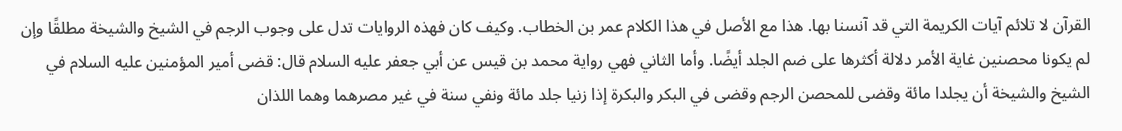القرآن لا تلائم آيات الكريمة التي قد آنسنا بها. هذا مع الأصل في هذا الكلام عمر بن الخطاب. وكيف كان فهذه الروايات تدل على وجوب الرجم في الشيخ والشيخة مطلقًا وإن لم يكونا محصنين غاية الأمر دلالة أكثرها على ضم الجلد أيضًا. وأما الثاني فهي رواية محمد بن قيس عن أبي جعفر عليه السلام قال: قضى أمير المؤمنين عليه السلام في الشيخ والشيخة أن يجلدا مائة وقضى للمحصن الرجم وقضى في البكر والبكرة إذا زنيا جلد مائة ونفي سنة في غير مصرهما وهما اللذان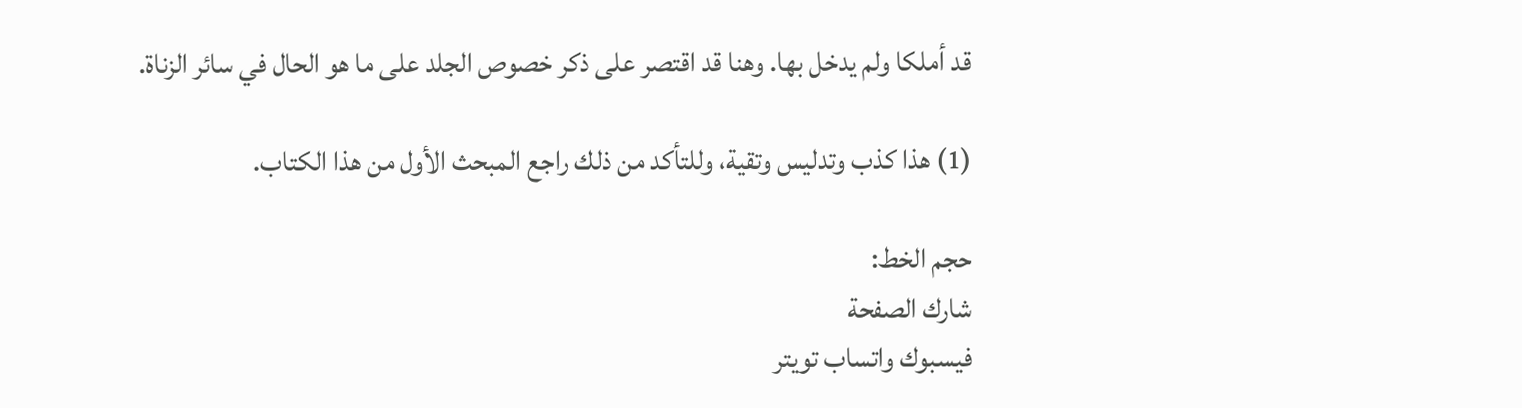قد أملكا ولم يدخل بها. وهنا قد اقتصر على ذكر خصوص الجلد على ما هو الحال في سائر الزناة.

(1) هذا كذب وتدليس وتقية، وللتأكد من ذلك راجع المبحث الأول من هذا الكتاب.

حجم الخط:
شارك الصفحة
فيسبوك واتساب تويتر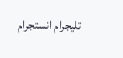تليجرام انستجرام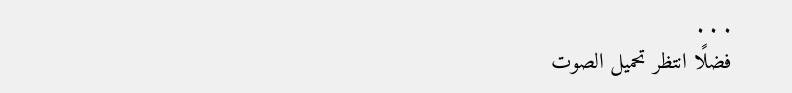. . .
فضلًا انتظر تحميل الصوت